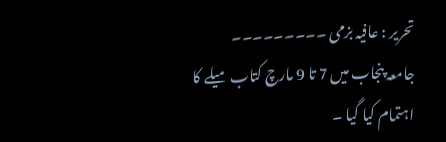تحریر : عافیہ بزمی ۔۔۔۔۔۔۔۔۔
جامعہ پنجاب میں 7 تا 9 مارچ کتاب میلے کا اہتمام کیا گیا ۔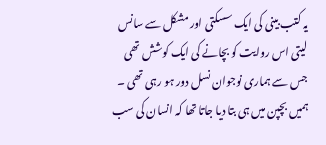یہ کتب بینی کی ایک سسکتی اور مشکل سے سانس لیتی اس روایت کو بچانے کی ایک کوشش تھی جس سے ہماری نوجوان نسل دور ہو رہی تھی ۔
ہمیں بچپن میں ہی بتا دیا جاتا تھا کہ انسان کی سب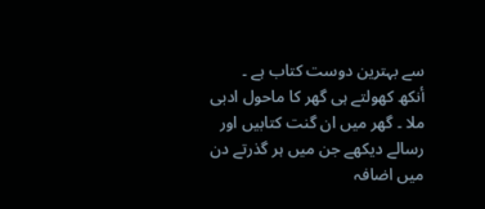سے بہترین دوست کتاب ہے ۔
أنکھ کھولتے ہی گھر کا ماحول ادبی ملا ۔ گھر میں ان گنت کتابیں اور رسالے دیکھے جن میں ہر گذرتے دن میں اضافہ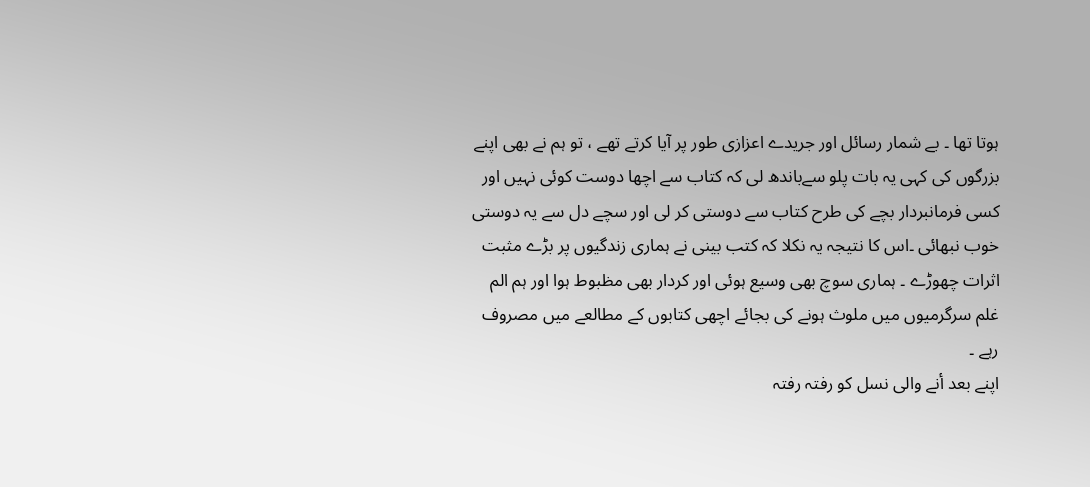ہوتا تھا ۔ بے شمار رسائل اور جریدے اعزازی طور پر آیا کرتے تھے ، تو ہم نے بھی اپنے بزرگوں کی کہی یہ بات پلو سےباندھ لی کہ کتاب سے اچھا دوست کوئی نہیں اور کسی فرمانبردار بچے کی طرح کتاب سے دوستی کر لی اور سچے دل سے یہ دوستی خوب نبھائی ۔اس کا نتیجہ یہ نکلا کہ کتب بینی نے ہماری زندگیوں پر بڑے مثبت اثرات چھوڑے ۔ ہماری سوچ بھی وسیع ہوئی اور کردار بھی مظبوط ہوا اور ہم الم غلم سرگرمیوں میں ملوث ہونے کی بجائے اچھی کتابوں کے مطالعے میں مصروف رہے ۔
اپنے بعد أنے والی نسل کو رفتہ رفتہ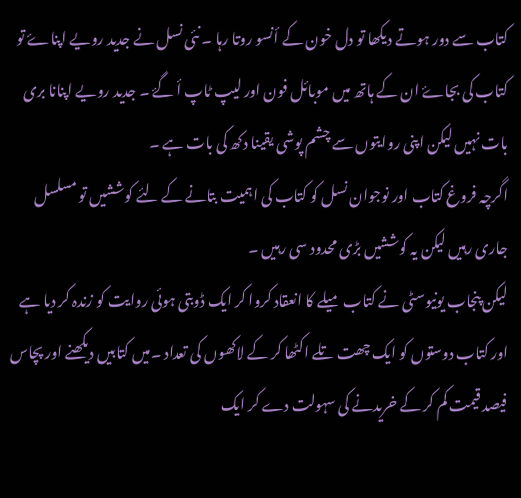کتاب سے دور ہوتے دیکھا تو دل خون کے أنسو روتا رہا ۔ نئی نسل نے جدید رویے اپناۓ تو کتاب کی بجاۓ ان کے ہاتھ میں موبائل فون اور لیپ ٹاپ أ گۓ ۔ جدید رویے اپنانا بری بات نہیں لیکن اپنی روایتوں سے چشم پوشی یقینا دکھ کی بات ہے ۔
اگرچہ فروغ کتاب اور نوجوان نسل کو کتاب کی اہمیت بتانے کے لئے کوششیں تو مسلسل جاری رہیں لیکن یہ کوششیں بڑی محدود سی رہیں ۔
لیکن پنجاب یونیوسٹی نے کتاب میلے کا انعقاد کروا کر ایک ڈوبتی ہوئی روایت کو زندہ کر دیا ہے اور کتاب دوستوں کو ایک چھت تلے اکٹھا کر کے لاکھوں کی تعداد ۔میں کتابیں دیکھنے اور پچاس فیصد قیمت کم کر کے خریدنے کی سہولت دے کر ایک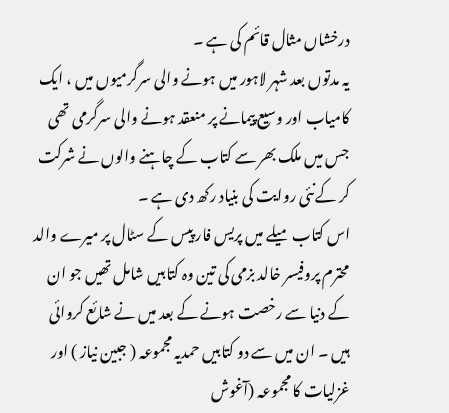درخشاں مثال قائم کی ہے ۔
یہ مدتوں بعد شہر لاہور میں ہونے والی سرگرمیوں میں ، ایک کامیاب اور وسیع پیمانے پر منعقد ہونے والی سرگرمی تھی جس میں ملک بھر سے کتاب کے چاہنے والوں نے شرکت کر کےنئی روایت کی بنیاد رکھ دی ہے ۔
اس کتاب میلے میں پریس فار پیس کے سٹال پر میرے والد محترم پروفیسر خالد بزمی کی تین وہ کتابیں شامل تھیں جو ان کے دنیا سے رخصت ہونے کے بعد میں نے شائع کروائی ہیں ۔ ان میں سے دو کتابیں حمدیہ مجموعہ ( جبین نیاز ) اور غزلیات کا مجموعہ (آغوش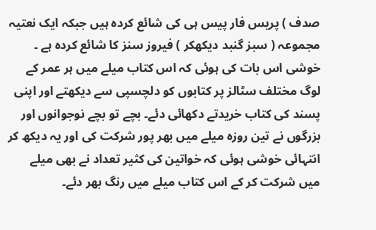صدف ) پریس فار پیس ہی کی شائع کردہ ہیں جبکہ ایک نعتیہ مجموعہ ( سبز گنبد دیکھکر ) فیروز سنز کا شائع کردہ ہے ۔
خوشی اس بات کی ہوئی کہ اس کتاب میلے میں ہر عمر کے لوگ مختلف سٹالز پر کتابوں کو دلچسپی سے دیکھتے اور اپنی پسند کی کتاب خریدتے دکھائی دئے۔ بچے تو بچے نوجوانوں اور بزرگوں نے تین روزہ میلے میں بھر پور شرکت کی اور یہ دیکھ کر انتہائی خوشی ہوئی کہ خواتین کی کثیر تعداد نے بھی میلے میں شرکت کر کے اس کتاب میلے میں رنگ بھر دئے۔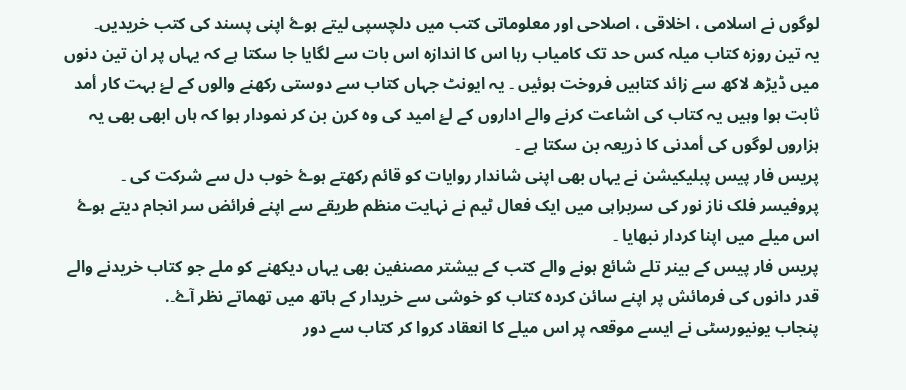لوگوں نے اسلامی ، اخلاقی ، اصلاحی اور معلوماتی کتب میں دلچسپی لیتے ہوۓ اپنی پسند کی کتب خریدیں۔
یہ تین روزہ کتاب میلہ کس حد تک کامیاب رہا اس کا اندازہ اس بات سے لگایا جا سکتا ہے کہ یہاں پر ان تین دنوں میں ڈیڑھ لاکھ سے زائد کتابیں فروخت ہوئیں ۔ یہ ایونٹ جہاں کتاب سے دوستی رکھنے والوں کے لۓ بہت کار أمد ثابت ہوا وہیں یہ کتاب کی اشاعت کرنے والے اداروں کے لۓ امید کی وہ کرن بن کر نمودار ہوا کہ ہاں ابھی بھی یہ ہزاروں لوگوں کی أمدنی کا ذریعہ بن سکتا ہے ۔
پریس فار پیس پبلیکیشن نے یہاں بھی اپنی شاندار روایات کو قائم رکھتے ہوۓ خوب دل سے شرکت کی ۔
پروفیسر فلک ناز نور کی سربراہی میں ایک فعال ٹیم نے نہایت منظم طریقے سے اپنے فرائض سر انجام دیتے ہوۓ اس میلے میں اپنا کردار نبھایا ۔
پریس فار پیس کے بینر تلے شائع ہونے والے کتب کے بیشتر مصنفین بھی یہاں دیکھنے کو ملے جو کتاب خریدنے والے قدر دانوں کی فرمائش پر اپنے سائن کردہ کتاب کو خوشی سے خریدار کے ہاتھ میں تھماتے نظر آۓ۔.
پنجاب یونیورسٹی نے ایسے موقعہ پر اس میلے کا انعقاد کروا کر کتاب سے دور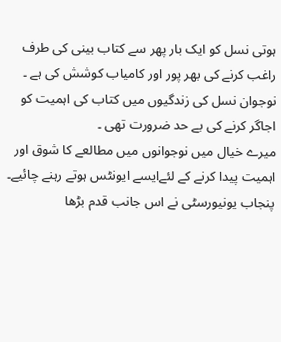ہوتی نسل کو ایک بار پھر سے کتاب بینی کی طرف راغب کرنے کی بھر پور اور کامیاب کوشش کی ہے ۔
نوجوان نسل کی زندگیوں میں کتاب کی اہمیت کو اجاگر کرنے کی بے حد ضرورت تھی ۔
میرے خیال میں نوجوانوں میں مطالعے کا شوق اور اہمیت پیدا کرنے کے لئےایسے ایونٹس ہوتے رہنے چائیے۔
پنجاب یونیورسٹی نے اس جانب قدم بڑھا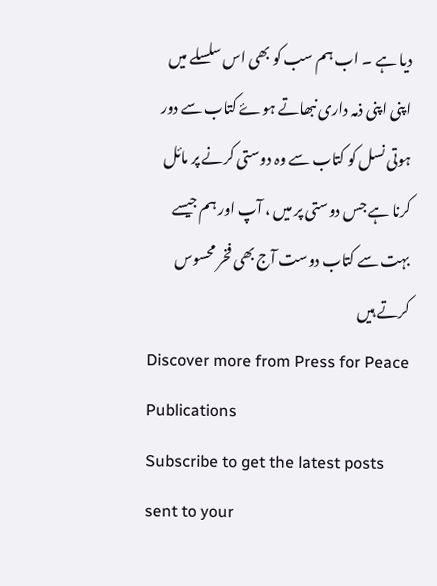دیا ہے ۔ اب ہم سب کو بھی اس سلسلے میں اپنی اپنی ذمہ داری نبھاتے ہوۓ کتاب سے دور ہوتی نسل کو کتاب سے وہ دوستی کرنے پر مائل کرنا ہے جس دوستی پر میں ، آپ اور ہم جیسے بہت سے کتاب دوست آج بھی فخر محسوس کرتے ہیں
Discover more from Press for Peace Publications
Subscribe to get the latest posts sent to your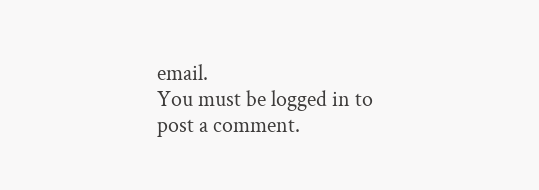email.
You must be logged in to post a comment.